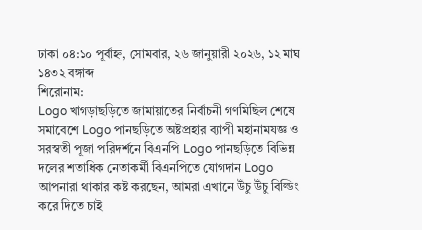ঢাকা ০৪:১০ পূর্বাহ্ন, সোমবার, ২৬ জানুয়ারী ২০২৬, ১২ মাঘ ১৪৩২ বঙ্গাব্দ
শিরোনাম:
Logo খাগড়াছড়িতে জামায়াতের নির্বাচনী গণমিছিল শেষে সমাবেশে Logo পানছড়িতে অষ্টপ্রহার ব্যাপী মহানামযজ্ঞ ও সরস্বতী পূজা পরিদর্শনে বিএনপি Logo পানছড়িতে বিভিন্ন দলের শতাধিক নেতাকর্মী বিএনপিতে যোগদান Logo আপনারা থাকার কষ্ট করছেন, আমরা এখানে উঁচু উঁচু বিল্ডিং করে দিতে চাই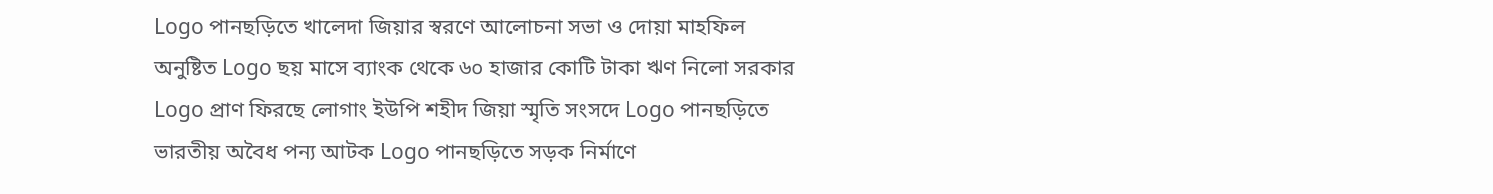Logo পানছড়িতে খালেদা জিয়ার স্বরণে আলোচনা সভা ও দোয়া মাহফিল অনুষ্টিত Logo ছয় মাসে ব্যাংক থেকে ৬০ হাজার কোটি টাকা ঋণ নিলো সরকার Logo প্রাণ ফিরছে লোগাং ইউপি শহীদ জিয়া স্মৃতি সংসদে Logo পানছড়িতে ভারতীয় অবৈধ পন্য আটক Logo পানছড়িতে সড়ক নির্মাণে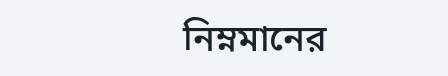নিম্নমানের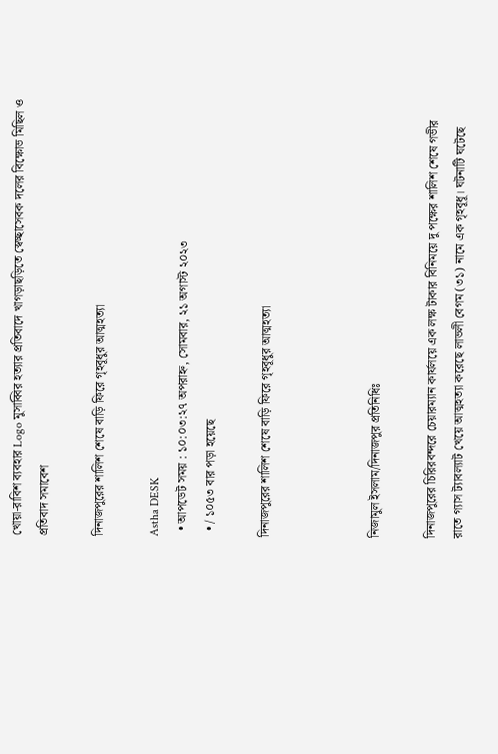খোয়া-রাবিশ ব্যবহার Logo মুসাব্বির হত্যার প্রতিবাদে খাগড়াছড়িতে স্বেচ্ছাসেবক দলের বিক্ষোভ মিছিল ও প্রতিবাদ সমাবেশ

দিনাজপুরের শালিশ শেষে বাড়ি ফিরে গৃহবূধুর আত্মহত্যা

Astha DESK
  • আপডেট সময় : ১০:০৩:২৭ অপরাহ্ন, সোমবার, ২১ অগাস্ট ২০২৩
  • / ১০৫৩ বার পড়া হয়েছে

দিনাজপুরের শালিশ শেষে বাড়ি ফিরে গৃহবূধুর আত্মহত্যা



নিজামুল ইসলাম/দিনাজপুর প্রতিনিধিঃ

দিনাজপুরের চিরিরবন্দরে চেয়ারম্যান কার্যলয়ে এক লক্ষ টাকার বিনিময়ে দু পক্ষের শালিশ শেষে গভীর রাতে গ্যাস ট্যাবল্যাট খেয়ে আত্মহত্যা করেছে লাভলী বেগম (৩১) নামে এক গৃহবূধূ। ঘটনাটি ঘটেছে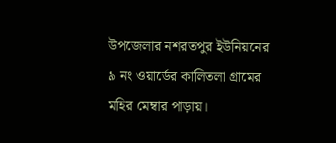উপজেলার নশরতপুর ইউনিয়নের ৯ নং ওয়ার্ডের কালিতলা গ্রামের মহির মেম্বার পাড়ায়।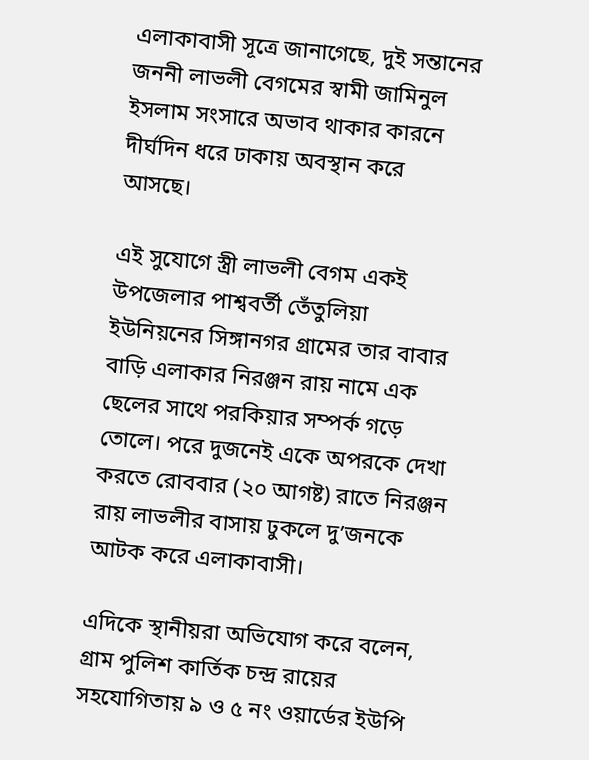এলাকাবাসী সূত্রে জানাগেছে, দুই সন্তানের জননী লাভলী বেগমের স্বামী জামিনুল ইসলাম সংসারে অভাব থাকার কারনে দীর্ঘদিন ধরে ঢাকায় অবস্থান করে আসছে।

এই সুযোগে স্ত্রী লাভলী বেগম একই উপজেলার পাশ্ববর্তী তেঁতুলিয়া ইউনিয়নের সিঙ্গানগর গ্রামের তার বাবার বাড়ি এলাকার নিরঞ্জন রায় নামে এক ছেলের সাথে পরকিয়ার সম্পর্ক গড়ে তোলে। পরে দুজনেই একে অপরকে দেখা করতে রোববার (২০ আগষ্ট) রাতে নিরঞ্জন রায় লাভলীর বাসায় ঢুকলে দু’জনকে আটক করে এলাকাবাসী।

এদিকে স্থানীয়রা অভিযোগ করে বলেন, গ্রাম পুলিশ কার্তিক চন্দ্র রায়ের সহযোগিতায় ৯ ও ৫ নং ওয়ার্ডের ইউপি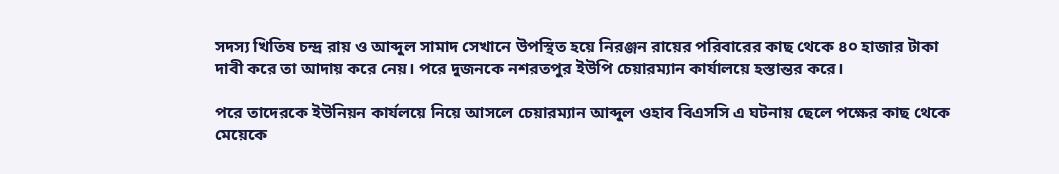সদস্য খিতিষ চন্দ্র রায় ও আব্দুল সামাদ সেখানে উপস্থিত হয়ে নিরঞ্জন রায়ের পরিবারের কাছ থেকে ৪০ হাজার টাকা দাবী করে তা আদায় করে নেয়। পরে দুজনকে নশরতপুর ইউপি চেয়ারম্যান কার্যালয়ে হস্তান্তর করে।

পরে তাদেরকে ইউনিয়ন কার্যলয়ে নিয়ে আসলে চেয়ারম্যান আব্দুল ওহাব বিএসসি এ ঘটনায় ছেলে পক্ষের কাছ থেকে মেয়েকে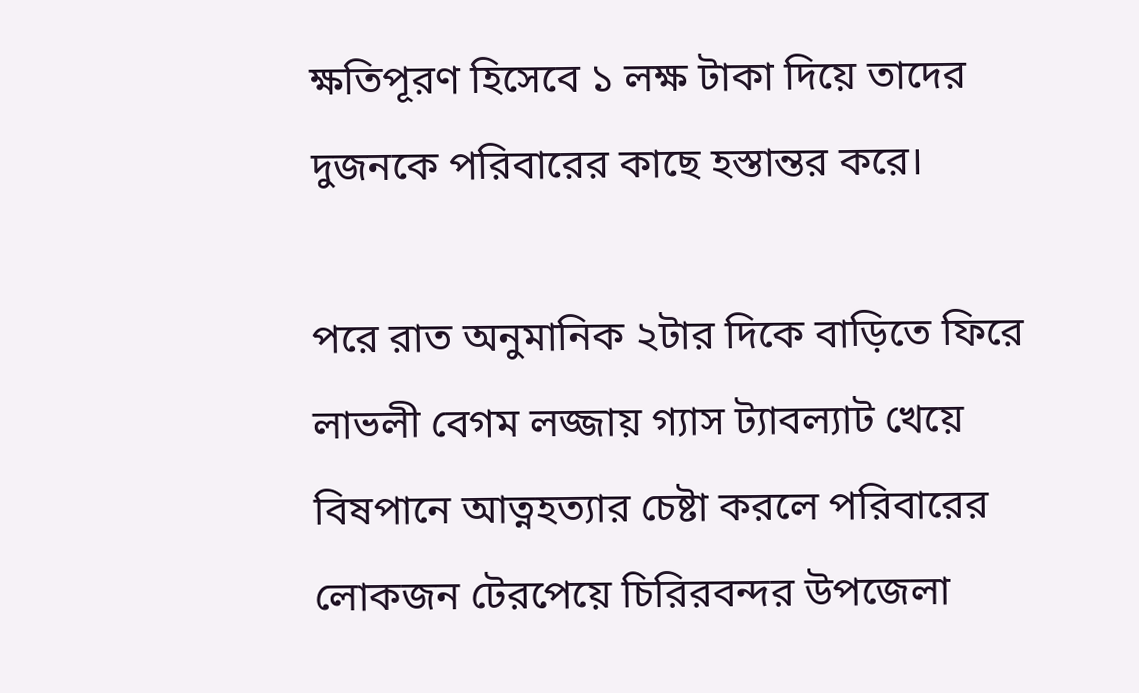ক্ষতিপূরণ হিসেবে ১ লক্ষ টাকা দিয়ে তাদের দুজনকে পরিবারের কাছে হস্তান্তর করে।

পরে রাত অনুমানিক ২টার দিকে বাড়িতে ফিরে লাভলী বেগম লজ্জায় গ্যাস ট্যাবল্যাট খেয়ে বিষপানে আত্নহত্যার চেষ্টা করলে পরিবারের লোকজন টেরপেয়ে চিরিরবন্দর উপজেলা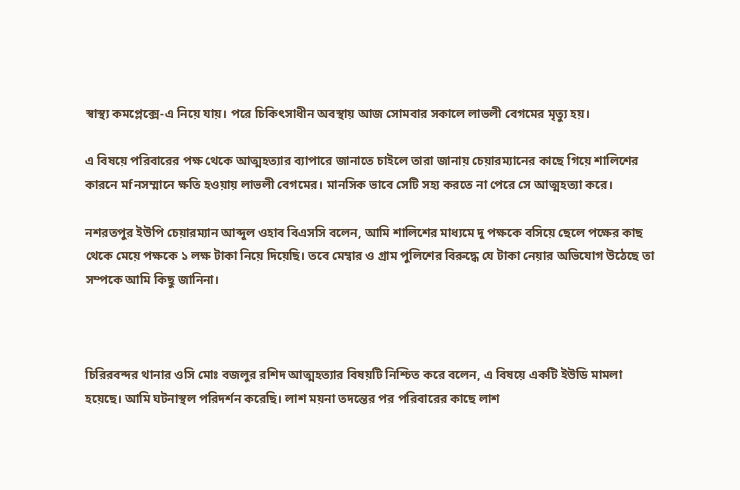স্বাস্থ্য কমপ্লেক্সে-এ নিয়ে যায়। পরে চিকিৎসাধীন অবস্থায় আজ সোমবার সকালে লাভলী বেগমের মৃত্যু হয়।

এ বিষয়ে পরিবারের পক্ষ থেকে আত্মহত্যার ব্যাপারে জানাতে চাইলে তারা জানায় চেয়ারম্যানের কাছে গিয়ে শালিশের কারনে মfনসম্মানে ক্ষতি হওয়ায় লাভলী বেগমের। মানসিক ভাবে সেটি সহ্য করতে না পেরে সে আত্মহত্যা করে।

নশরতপুর ইউপি চেয়ারম্যান আব্দুল ওহাব বিএসসি বলেন, আমি শালিশের মাধ্যমে দু পক্ষকে বসিয়ে ছেলে পক্ষের কাছ থেকে মেয়ে পক্ষকে ১ লক্ষ টাকা নিয়ে দিয়েছি। তবে মেম্বার ও গ্রাম পুলিশের বিরুদ্ধে যে টাকা নেয়ার অভিযোগ উঠেছে তা সম্পকে আমি কিছু জানিনা।



চিরিরবন্দর থানার ওসি মোঃ বজলুর রশিদ আত্মহত্যার বিষয়টি নিশ্চিত করে বলেন, এ বিষয়ে একটি ইউডি মামলা হয়েছে। আমি ঘটনাস্থল পরিদর্শন করেছি। লাশ ময়না তদন্তের পর পরিবারের কাছে লাশ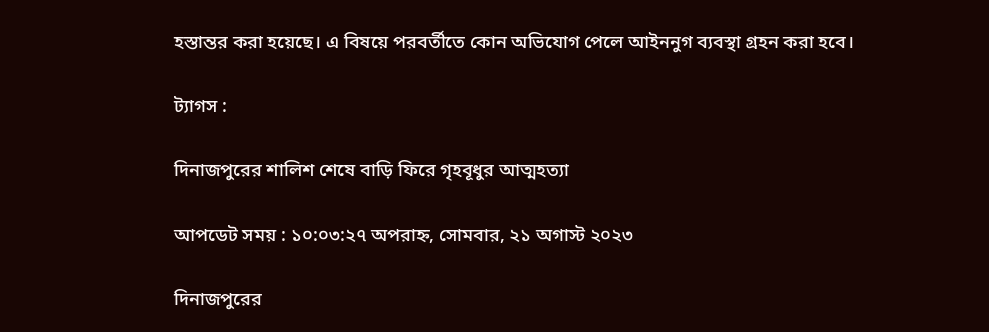হস্তান্তর করা হয়েছে। এ বিষয়ে পরবর্তীতে কোন অভিযোগ পেলে আইননুগ ব্যবস্থা গ্রহন করা হবে।

ট্যাগস :

দিনাজপুরের শালিশ শেষে বাড়ি ফিরে গৃহবূধুর আত্মহত্যা

আপডেট সময় : ১০:০৩:২৭ অপরাহ্ন, সোমবার, ২১ অগাস্ট ২০২৩

দিনাজপুরের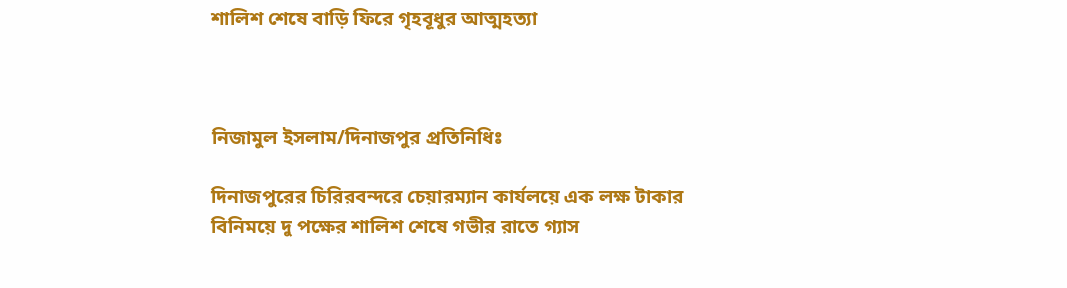শালিশ শেষে বাড়ি ফিরে গৃহবূধুর আত্মহত্যা



নিজামুল ইসলাম/দিনাজপুর প্রতিনিধিঃ

দিনাজপুরের চিরিরবন্দরে চেয়ারম্যান কার্যলয়ে এক লক্ষ টাকার বিনিময়ে দু পক্ষের শালিশ শেষে গভীর রাতে গ্যাস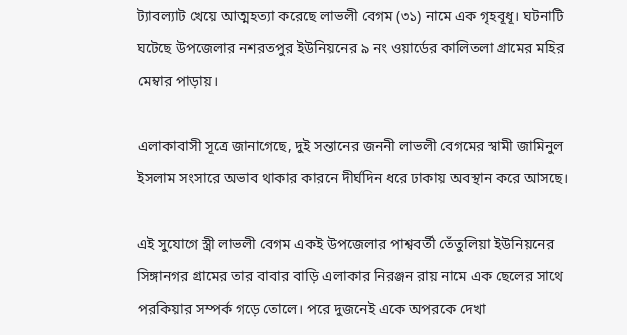ট্যাবল্যাট খেয়ে আত্মহত্যা করেছে লাভলী বেগম (৩১) নামে এক গৃহবূধূ। ঘটনাটি ঘটেছে উপজেলার নশরতপুর ইউনিয়নের ৯ নং ওয়ার্ডের কালিতলা গ্রামের মহির মেম্বার পাড়ায়।

এলাকাবাসী সূত্রে জানাগেছে, দুই সন্তানের জননী লাভলী বেগমের স্বামী জামিনুল ইসলাম সংসারে অভাব থাকার কারনে দীর্ঘদিন ধরে ঢাকায় অবস্থান করে আসছে।

এই সুযোগে স্ত্রী লাভলী বেগম একই উপজেলার পাশ্ববর্তী তেঁতুলিয়া ইউনিয়নের সিঙ্গানগর গ্রামের তার বাবার বাড়ি এলাকার নিরঞ্জন রায় নামে এক ছেলের সাথে পরকিয়ার সম্পর্ক গড়ে তোলে। পরে দুজনেই একে অপরকে দেখা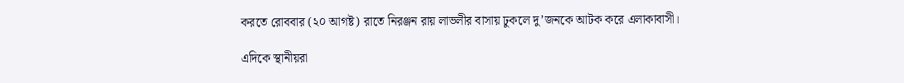করতে রোববার (২০ আগষ্ট) রাতে নিরঞ্জন রায় লাভলীর বাসায় ঢুকলে দু’জনকে আটক করে এলাকাবাসী।

এদিকে স্থানীয়রা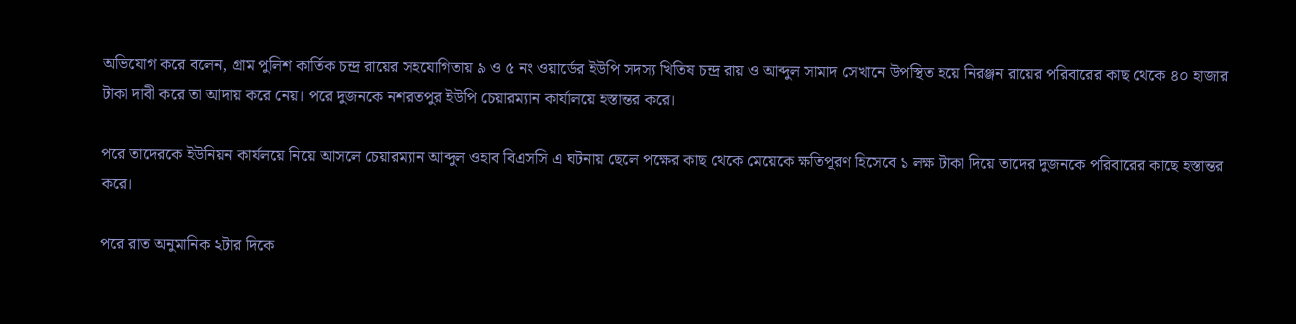অভিযোগ করে বলেন, গ্রাম পুলিশ কার্তিক চন্দ্র রায়ের সহযোগিতায় ৯ ও ৫ নং ওয়ার্ডের ইউপি সদস্য খিতিষ চন্দ্র রায় ও আব্দুল সামাদ সেখানে উপস্থিত হয়ে নিরঞ্জন রায়ের পরিবারের কাছ থেকে ৪০ হাজার টাকা দাবী করে তা আদায় করে নেয়। পরে দুজনকে নশরতপুর ইউপি চেয়ারম্যান কার্যালয়ে হস্তান্তর করে।

পরে তাদেরকে ইউনিয়ন কার্যলয়ে নিয়ে আসলে চেয়ারম্যান আব্দুল ওহাব বিএসসি এ ঘটনায় ছেলে পক্ষের কাছ থেকে মেয়েকে ক্ষতিপূরণ হিসেবে ১ লক্ষ টাকা দিয়ে তাদের দুজনকে পরিবারের কাছে হস্তান্তর করে।

পরে রাত অনুমানিক ২টার দিকে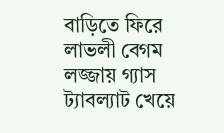বাড়িতে ফিরে লাভলী বেগম লজ্জায় গ্যাস ট্যাবল্যাট খেয়ে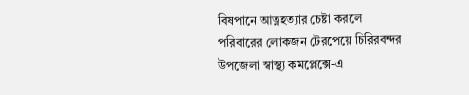বিষপানে আত্নহত্যার চেষ্টা করলে পরিবারের লোকজন টেরপেয়ে চিরিরবন্দর উপজেলা স্বাস্থ্য কমপ্লেক্সে-এ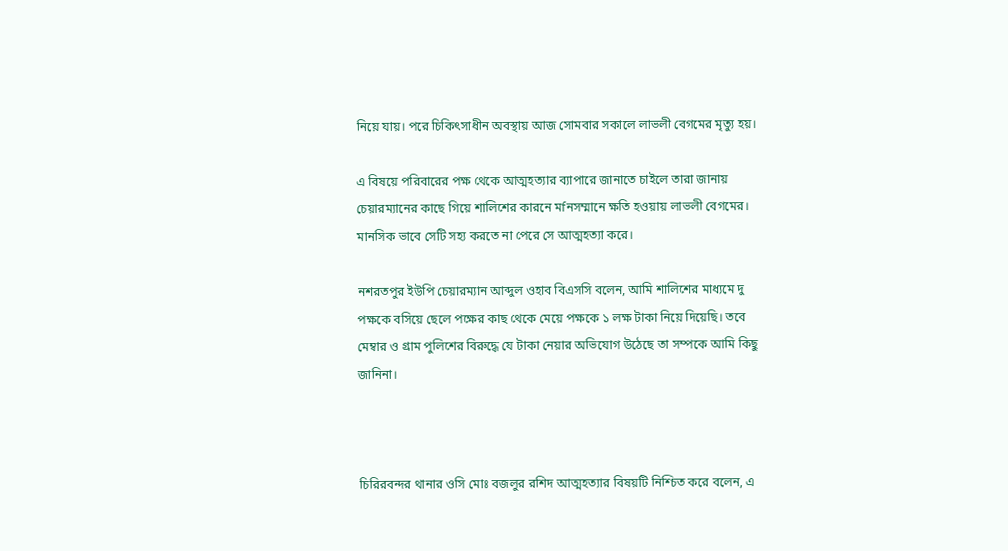নিয়ে যায়। পরে চিকিৎসাধীন অবস্থায় আজ সোমবার সকালে লাভলী বেগমের মৃত্যু হয়।

এ বিষয়ে পরিবারের পক্ষ থেকে আত্মহত্যার ব্যাপারে জানাতে চাইলে তারা জানায় চেয়ারম্যানের কাছে গিয়ে শালিশের কারনে মfনসম্মানে ক্ষতি হওয়ায় লাভলী বেগমের। মানসিক ভাবে সেটি সহ্য করতে না পেরে সে আত্মহত্যা করে।

নশরতপুর ইউপি চেয়ারম্যান আব্দুল ওহাব বিএসসি বলেন, আমি শালিশের মাধ্যমে দু পক্ষকে বসিয়ে ছেলে পক্ষের কাছ থেকে মেয়ে পক্ষকে ১ লক্ষ টাকা নিয়ে দিয়েছি। তবে মেম্বার ও গ্রাম পুলিশের বিরুদ্ধে যে টাকা নেয়ার অভিযোগ উঠেছে তা সম্পকে আমি কিছু জানিনা।



চিরিরবন্দর থানার ওসি মোঃ বজলুর রশিদ আত্মহত্যার বিষয়টি নিশ্চিত করে বলেন, এ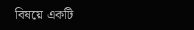বিষয়ে একটি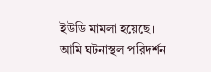ইউডি মামলা হয়েছে। আমি ঘটনাস্থল পরিদর্শন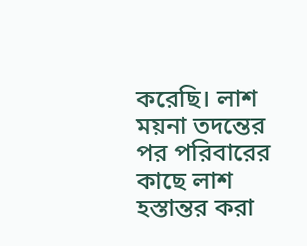করেছি। লাশ ময়না তদন্তের পর পরিবারের কাছে লাশ হস্তান্তর করা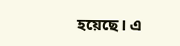হয়েছে। এ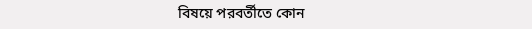বিষয়ে পরবর্তীতে কোন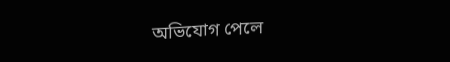অভিযোগ পেলে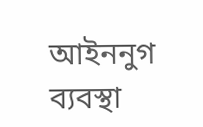আইননুগ ব্যবস্থা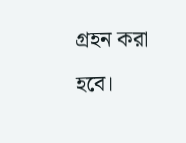গ্রহন করা হবে।